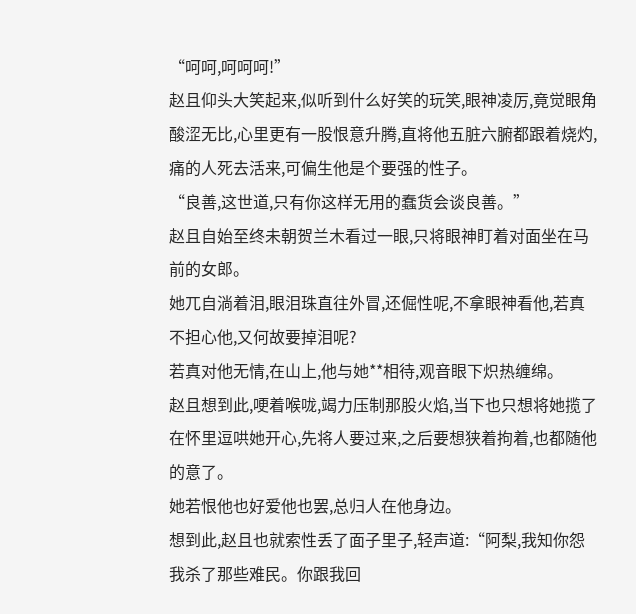“呵呵,呵呵呵!”
赵且仰头大笑起来,似听到什么好笑的玩笑,眼神凌厉,竟觉眼角酸涩无比,心里更有一股恨意升腾,直将他五脏六腑都跟着烧灼,痛的人死去活来,可偏生他是个要强的性子。
“良善,这世道,只有你这样无用的蠢货会谈良善。”
赵且自始至终未朝贺兰木看过一眼,只将眼神盯着对面坐在马前的女郎。
她兀自淌着泪,眼泪珠直往外冒,还倔性呢,不拿眼神看他,若真不担心他,又何故要掉泪呢?
若真对他无情,在山上,他与她**相待,观音眼下炽热缠绵。
赵且想到此,哽着喉咙,竭力压制那股火焰,当下也只想将她揽了在怀里逗哄她开心,先将人要过来,之后要想狭着拘着,也都随他的意了。
她若恨他也好爱他也罢,总归人在他身边。
想到此,赵且也就索性丢了面子里子,轻声道:“阿梨,我知你怨我杀了那些难民。你跟我回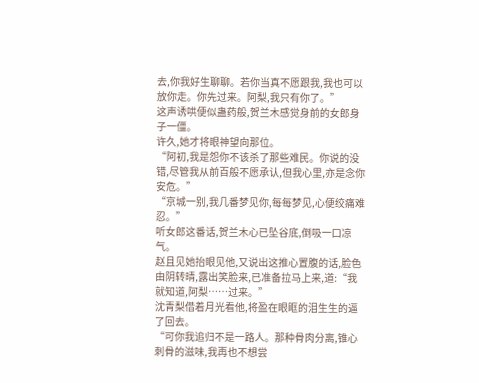去,你我好生聊聊。若你当真不愿跟我,我也可以放你走。你先过来。阿梨,我只有你了。”
这声诱哄便似蛊药般,贺兰木感觉身前的女郎身子一僵。
许久,她才将眼神望向那位。
“阿初,我是怨你不该杀了那些难民。你说的没错,尽管我从前百般不愿承认,但我心里,亦是念你安危。”
“京城一别,我几番梦见你,每每梦见,心便绞痛难忍。”
听女郎这番话,贺兰木心已坠谷底,倒吸一口凉气。
赵且见她抬眼见他,又说出这推心置腹的话,脸色由阴转晴,露出笑脸来,已准备拉马上来,道:“我就知道,阿梨……过来。”
沈青梨借着月光看他,将盈在眼眶的泪生生的逼了回去。
“可你我追归不是一路人。那种骨肉分离,锥心刺骨的滋味,我再也不想尝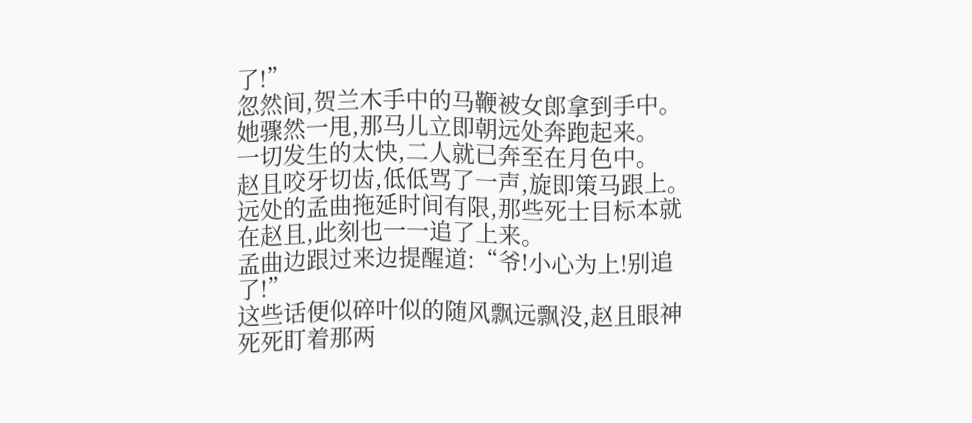了!”
忽然间,贺兰木手中的马鞭被女郎拿到手中。
她骤然一甩,那马儿立即朝远处奔跑起来。
一切发生的太快,二人就已奔至在月色中。
赵且咬牙切齿,低低骂了一声,旋即策马跟上。
远处的孟曲拖延时间有限,那些死士目标本就在赵且,此刻也一一追了上来。
孟曲边跟过来边提醒道:“爷!小心为上!别追了!”
这些话便似碎叶似的随风飘远飘没,赵且眼神死死盯着那两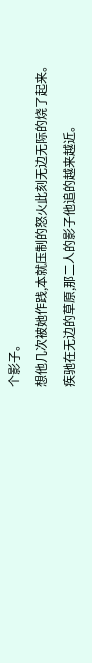个影子。
想他几次被她作践,本就压制的怒火此刻无边无际的烧了起来。
疾驰在无边的草原,那二人的影子他追的越来越近。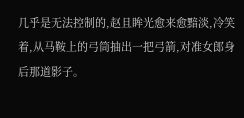几乎是无法控制的,赵且眸光愈来愈黯淡,冷笑着,从马鞍上的弓筒抽出一把弓箭,对准女郎身后那道影子。